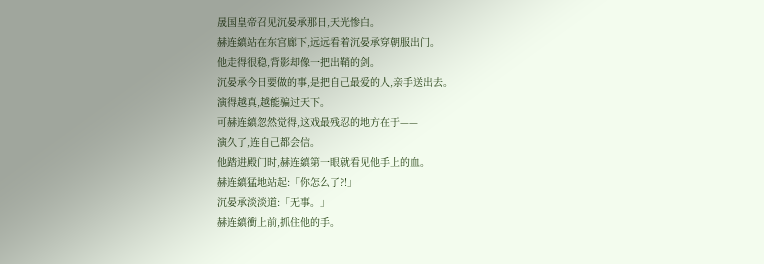晟国皇帝召见沉晏承那日,天光惨白。
赫连縝站在东宫廊下,远远看着沉晏承穿朝服出门。
他走得很稳,背影却像一把出鞘的剑。
沉晏承今日要做的事,是把自己最爱的人,亲手送出去。
演得越真,越能骗过天下。
可赫连縝忽然觉得,这戏最残忍的地方在于——
演久了,连自己都会信。
他踏进殿门时,赫连縝第一眼就看见他手上的血。
赫连縝猛地站起:「你怎么了?!」
沉晏承淡淡道:「无事。」
赫连縝衝上前,抓住他的手。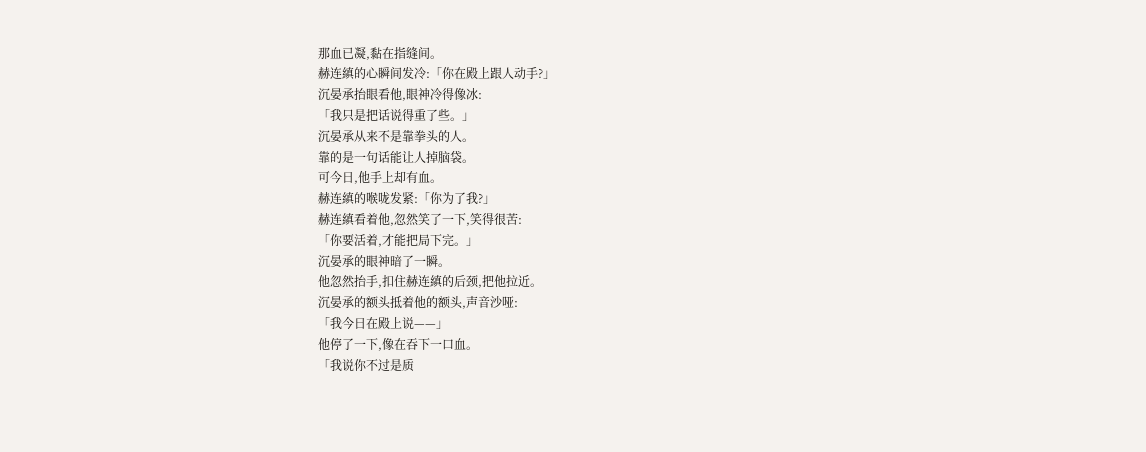那血已凝,黏在指缝间。
赫连縝的心瞬间发冷:「你在殿上跟人动手?」
沉晏承抬眼看他,眼神冷得像冰:
「我只是把话说得重了些。」
沉晏承从来不是靠拳头的人。
靠的是一句话能让人掉脑袋。
可今日,他手上却有血。
赫连縝的喉咙发紧:「你为了我?」
赫连縝看着他,忽然笑了一下,笑得很苦:
「你要活着,才能把局下完。」
沉晏承的眼神暗了一瞬。
他忽然抬手,扣住赫连縝的后颈,把他拉近。
沉晏承的额头抵着他的额头,声音沙哑:
「我今日在殿上说——」
他停了一下,像在吞下一口血。
「我说你不过是质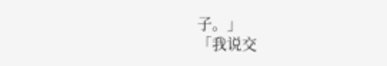子。」
「我说交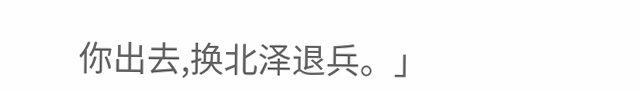你出去,换北泽退兵。」